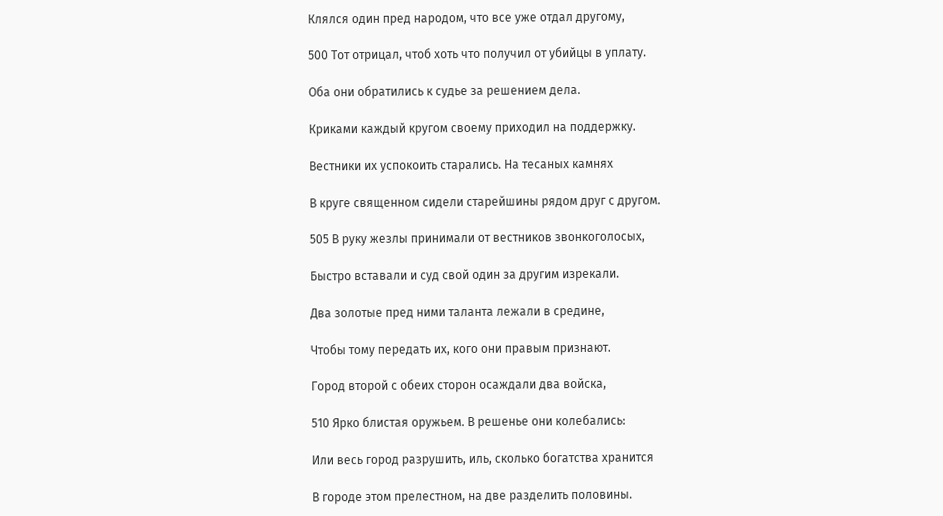Клялся один пред народом, что все уже отдал другому,

500 Тот отрицал, чтоб хоть что получил от убийцы в уплату.

Оба они обратились к судье за решением дела.

Криками каждый кругом своему приходил на поддержку.

Вестники их успокоить старались. На тесаных камнях

В круге священном сидели старейшины рядом друг с другом.

505 В руку жезлы принимали от вестников звонкоголосых,

Быстро вставали и суд свой один за другим изрекали.

Два золотые пред ними таланта лежали в средине,

Чтобы тому передать их, кого они правым признают.

Город второй с обеих сторон осаждали два войска,

510 Ярко блистая оружьем. В решенье они колебались:

Или весь город разрушить, иль, сколько богатства хранится

В городе этом прелестном, на две разделить половины.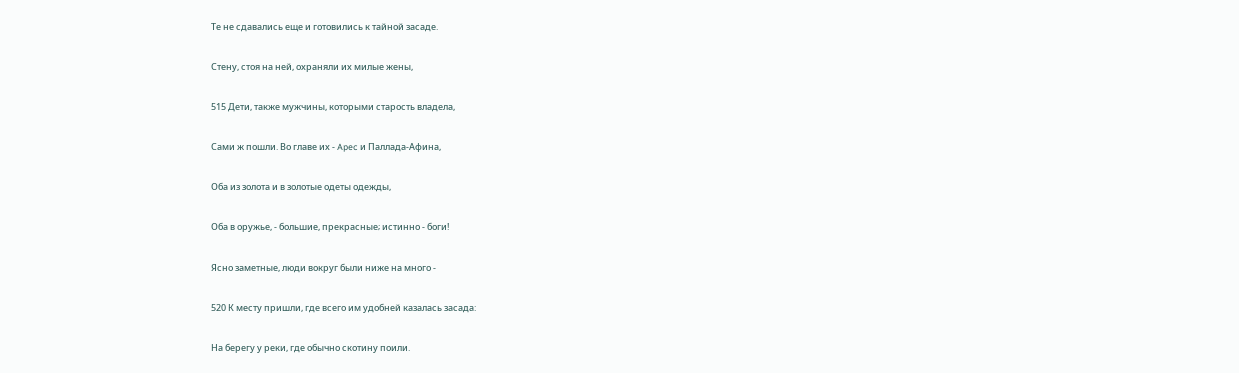Те не сдавались еще и готовились к тайной засаде.

Стену, стоя на ней, охраняли их милые жены,

515 Дети, также мужчины, которыми старость владела,

Сами ж пошли. Во главе их - Apec и Паллада-Афина,

Оба из золота и в золотые одеты одежды,

Оба в оружье, - большие, прекрасные; истинно - боги!

Ясно заметные, люди вокруг были ниже на много -

520 К месту пришли, где всего им удобней казалась засада:

На берегу у реки, где обычно скотину поили.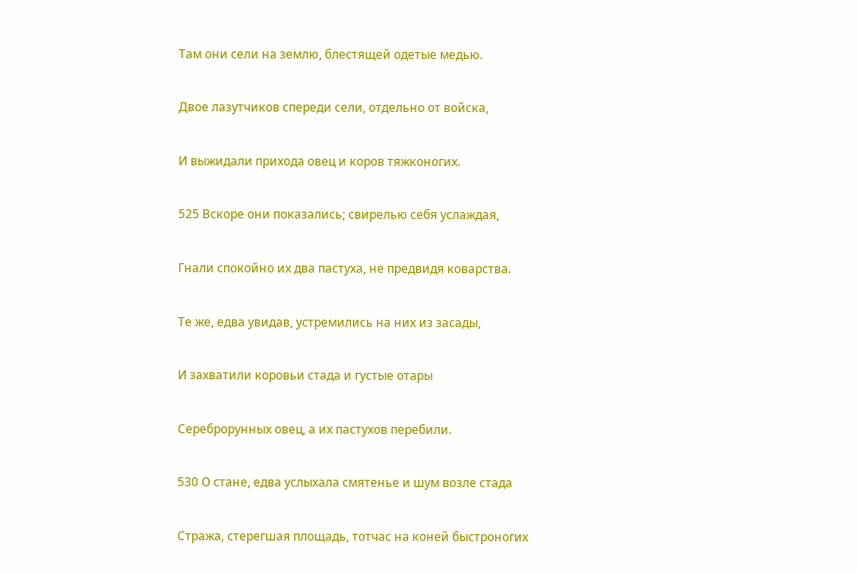Там они сели на землю, блестящей одетые медью.

Двое лазутчиков спереди сели, отдельно от войска,

И выжидали прихода овец и коров тяжконогих.

525 Вскоре они показались; свирелью себя услаждая,

Гнали спокойно их два пастуха, не предвидя коварства.

Те же, едва увидав, устремились на них из засады,

И захватили коровьи стада и густые отары

Сереброрунных овец, а их пастухов перебили.

530 О стане, едва услыхала смятенье и шум возле стада

Стража, стерегшая площадь, тотчас на коней быстроногих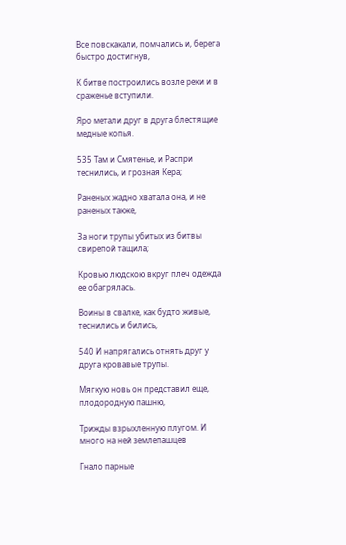Все повскакали, помчались и, берега быстро достигнув,

К битве построились возле реки и в сраженье вступили.

Яро метали друг в друга блестящие медные копья.

535 Там и Смятенье, и Распри теснились, и грозная Кера;

Раненых жадно хватала она, и не раненых также,

За ноги трупы убитых из битвы свирепой тащила;

Кровью людскою вкруг плеч одежда ее обагрялась.

Воины в свалке, как будто живые, теснились и бились,

540 И напрягались отнять друг у друга кровавые трупы.

Мягкую новь он представил еще, плодородную пашню,

Трижды взрыхленную плугом. И много на ней землепашцев

Гнало парные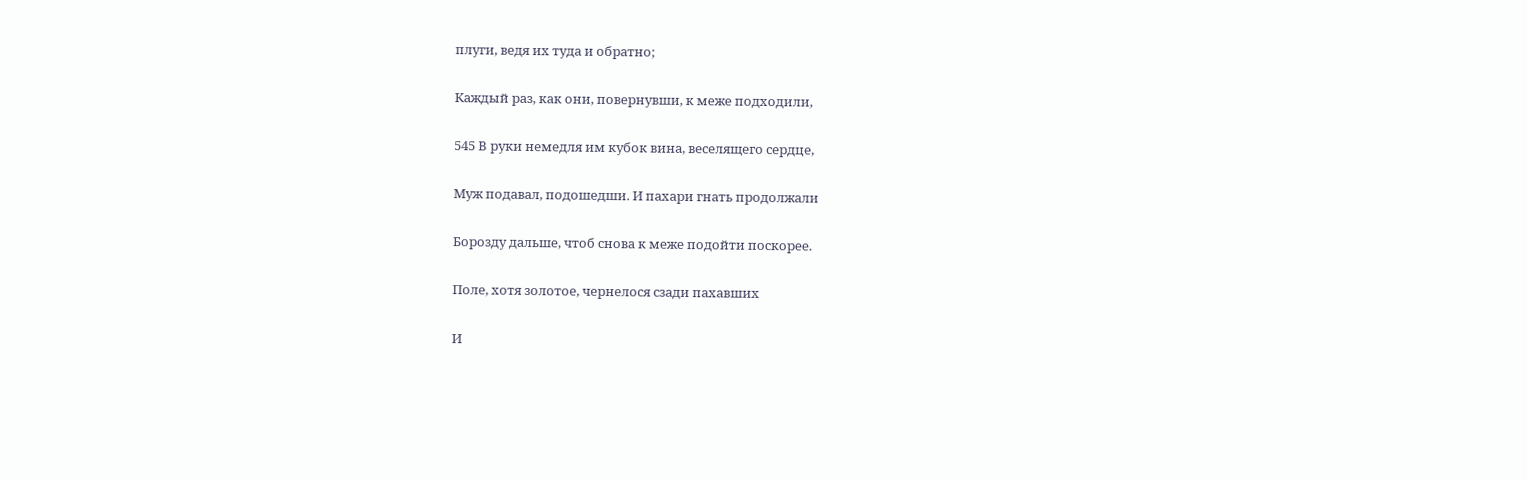плуги, ведя их туда и обратно;

Каждый раз, как они, повернувши, к меже подходили,

545 В руки немедля им кубок вина, веселящего сердце,

Муж подавал, подошедши. И пахари гнать продолжали

Борозду дальше, чтоб снова к меже подойти поскорее.

Поле, хотя золотое, чернелося сзади пахавших

И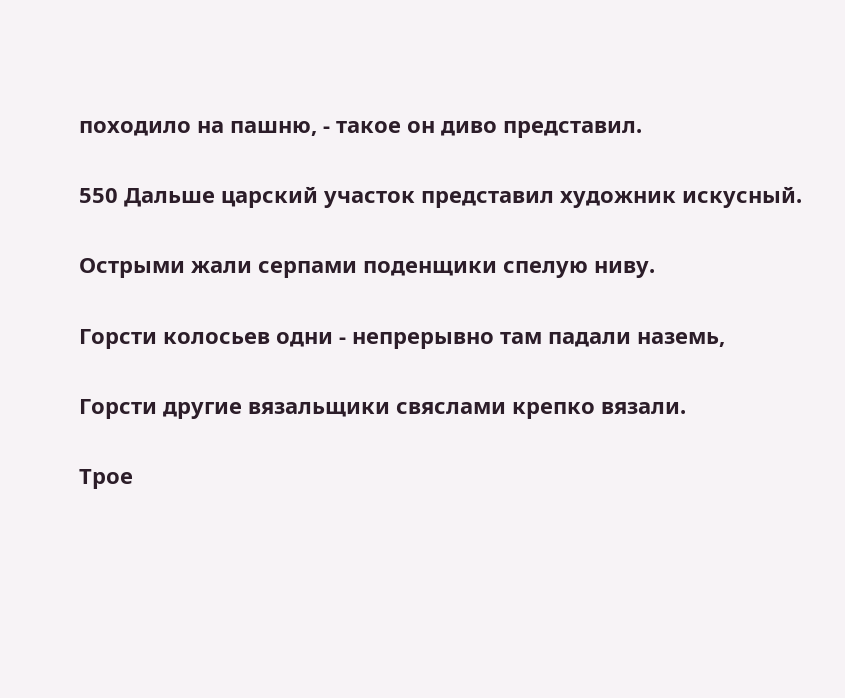походило на пашню, - такое он диво представил.

550 Дальше царский участок представил художник искусный.

Острыми жали серпами поденщики спелую ниву.

Горсти колосьев одни - непрерывно там падали наземь,

Горсти другие вязальщики свяслами крепко вязали.

Трое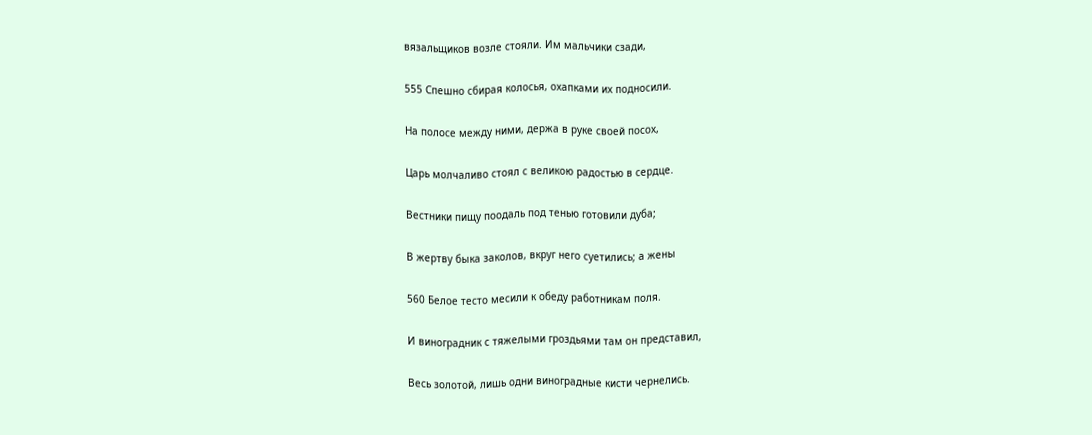вязальщиков возле стояли. Им мальчики сзади,

555 Спешно сбирая колосья, охапками их подносили.

На полосе между ними, держа в руке своей посох,

Царь молчаливо стоял с великою радостью в сердце.

Вестники пищу поодаль под тенью готовили дуба;

В жертву быка заколов, вкруг него суетились; а жены

560 Белое тесто месили к обеду работникам поля.

И виноградник с тяжелыми гроздьями там он представил,

Весь золотой, лишь одни виноградные кисти чернелись.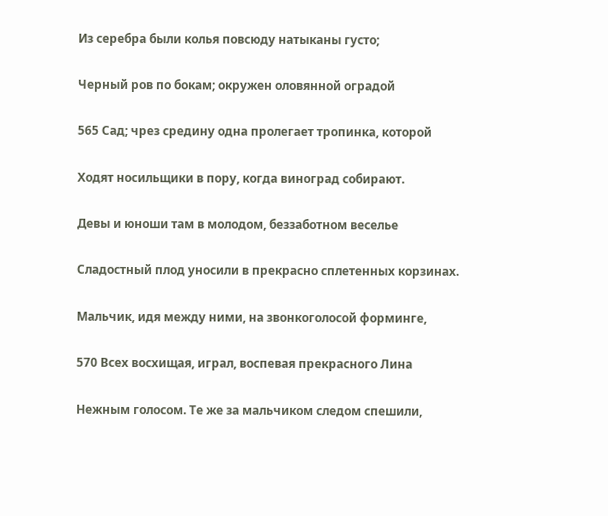Из серебра были колья повсюду натыканы густо;

Черный ров по бокам; окружен оловянной оградой

565 Сад; чрез средину одна пролегает тропинка, которой

Ходят носильщики в пору, когда виноград собирают.

Девы и юноши там в молодом, беззаботном веселье

Сладостный плод уносили в прекрасно сплетенных корзинах.

Мальчик, идя между ними, на звонкоголосой форминге,

570 Всех восхищая, играл, воспевая прекрасного Лина

Нежным голосом. Те же за мальчиком следом спешили,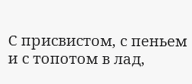С присвистом, с пеньем и с топотом в лад,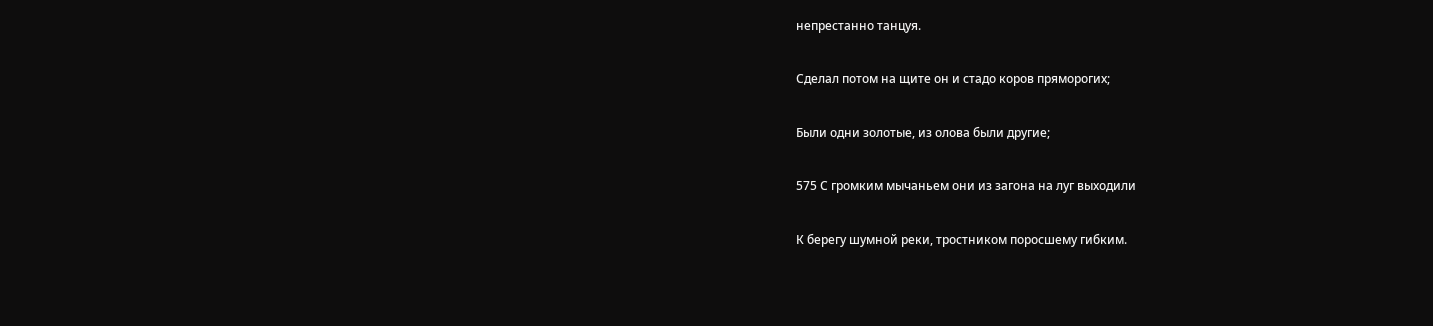непрестанно танцуя.

Сделал потом на щите он и стадо коров пряморогих;

Были одни золотые, из олова были другие;

575 С громким мычаньем они из загона на луг выходили

К берегу шумной реки, тростником поросшему гибким.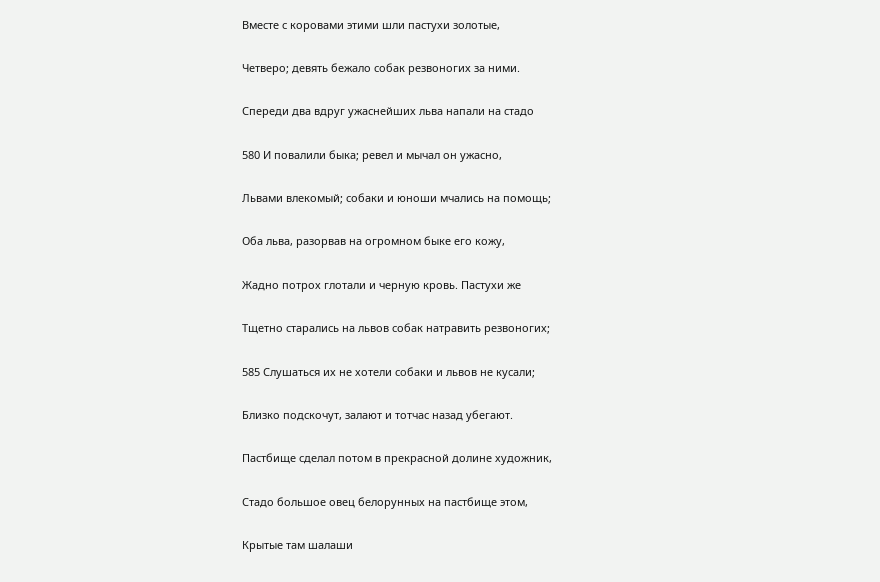Вместе с коровами этими шли пастухи золотые,

Четверо; девять бежало собак резвоногих за ними.

Спереди два вдруг ужаснейших льва напали на стадо

580 И повалили быка; ревел и мычал он ужасно,

Львами влекомый; собаки и юноши мчались на помощь;

Оба льва, разорвав на огромном быке его кожу,

Жадно потрох глотали и черную кровь. Пастухи же

Тщетно старались на львов собак натравить резвоногих;

585 Слушаться их не хотели собаки и львов не кусали;

Близко подскочут, залают и тотчас назад убегают.

Пастбище сделал потом в прекрасной долине художник,

Стадо большое овец белорунных на пастбище этом,

Крытые там шалаши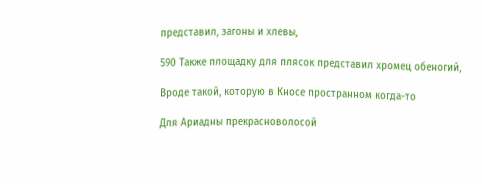представил, загоны и хлевы,

590 Также площадку для плясок представил хромец обеногий,

Вроде такой, которую в Кносе пространном когда-то

Для Ариадны прекрасноволосой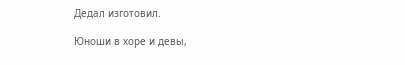Дедал изготовил.

Юноши в хоре и девы,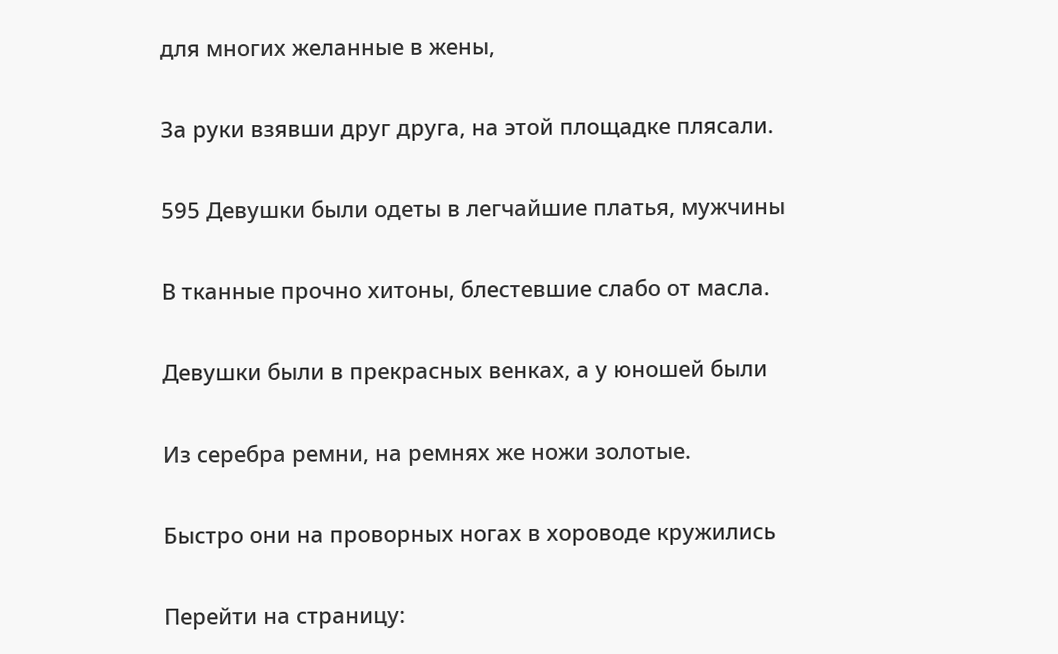для многих желанные в жены,

За руки взявши друг друга, на этой площадке плясали.

595 Девушки были одеты в легчайшие платья, мужчины

В тканные прочно хитоны, блестевшие слабо от масла.

Девушки были в прекрасных венках, а у юношей были

Из серебра ремни, на ремнях же ножи золотые.

Быстро они на проворных ногах в хороводе кружились

Перейти на страницу: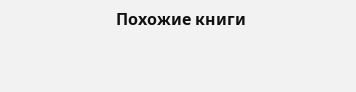Похожие книги